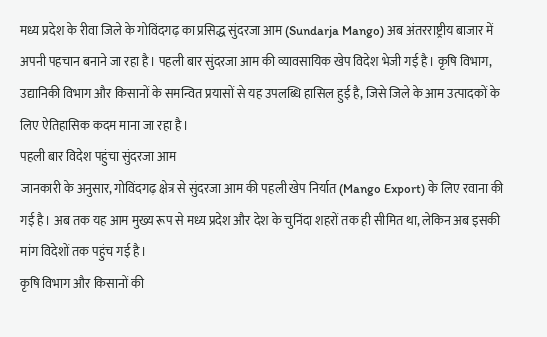मध्य प्रदेश के रीवा जिले के गोविंदगढ़ का प्रसिद्ध सुंदरजा आम (Sundarja Mango) अब अंतरराष्ट्रीय बाजार में अपनी पहचान बनाने जा रहा है। पहली बार सुंदरजा आम की व्यावसायिक खेप विदेश भेजी गई है। कृषि विभाग, उद्यानिकी विभाग और किसानों के समन्वित प्रयासों से यह उपलब्धि हासिल हुई है, जिसे जिले के आम उत्पादकों के लिए ऐतिहासिक कदम माना जा रहा है।
पहली बार विदेश पहुंचा सुंदरजा आम
जानकारी के अनुसार, गोविंदगढ़ क्षेत्र से सुंदरजा आम की पहली खेप निर्यात (Mango Export) के लिए रवाना की गई है। अब तक यह आम मुख्य रूप से मध्य प्रदेश और देश के चुनिंदा शहरों तक ही सीमित था, लेकिन अब इसकी मांग विदेशों तक पहुंच गई है।
कृषि विभाग और किसानों की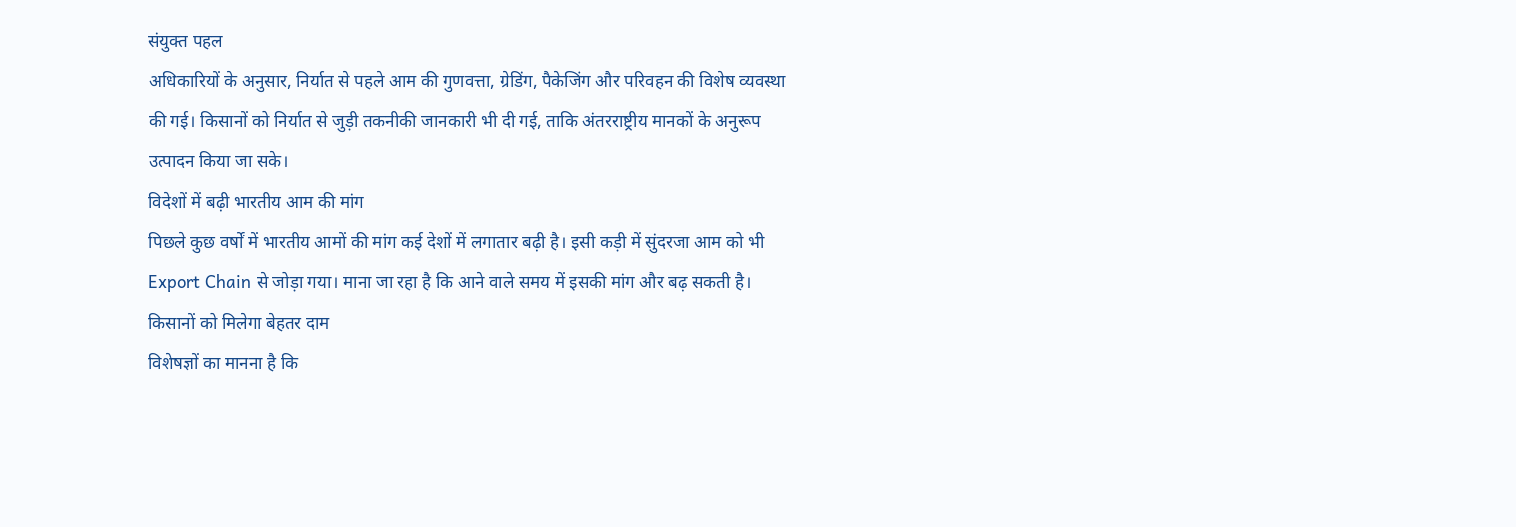संयुक्त पहल
अधिकारियों के अनुसार, निर्यात से पहले आम की गुणवत्ता, ग्रेडिंग, पैकेजिंग और परिवहन की विशेष व्यवस्था की गई। किसानों को निर्यात से जुड़ी तकनीकी जानकारी भी दी गई, ताकि अंतरराष्ट्रीय मानकों के अनुरूप उत्पादन किया जा सके।
विदेशों में बढ़ी भारतीय आम की मांग
पिछले कुछ वर्षों में भारतीय आमों की मांग कई देशों में लगातार बढ़ी है। इसी कड़ी में सुंदरजा आम को भी Export Chain से जोड़ा गया। माना जा रहा है कि आने वाले समय में इसकी मांग और बढ़ सकती है।
किसानों को मिलेगा बेहतर दाम
विशेषज्ञों का मानना है कि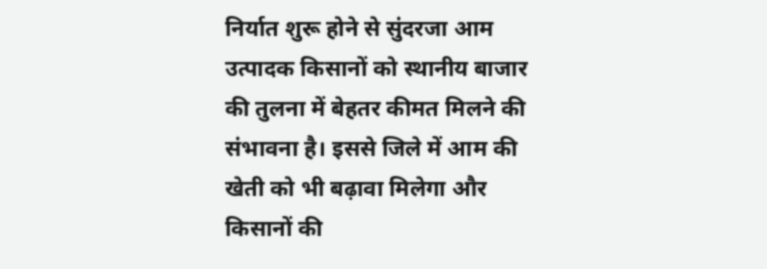निर्यात शुरू होने से सुंदरजा आम उत्पादक किसानों को स्थानीय बाजार की तुलना में बेहतर कीमत मिलने की संभावना है। इससे जिले में आम की खेती को भी बढ़ावा मिलेगा और किसानों की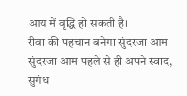आय में वृद्धि हो सकती है।
रीवा की पहचान बनेगा सुंदरजा आम
सुंदरजा आम पहले से ही अपने स्वाद, सुगंध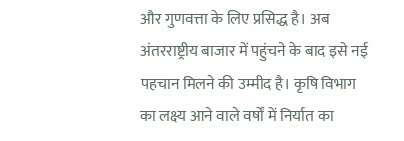और गुणवत्ता के लिए प्रसिद्ध है। अब अंतरराष्ट्रीय बाजार में पहुंचने के बाद इसे नई पहचान मिलने की उम्मीद है। कृषि विभाग का लक्ष्य आने वाले वर्षों में निर्यात का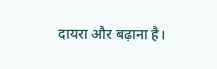दायरा और बढ़ाना है।